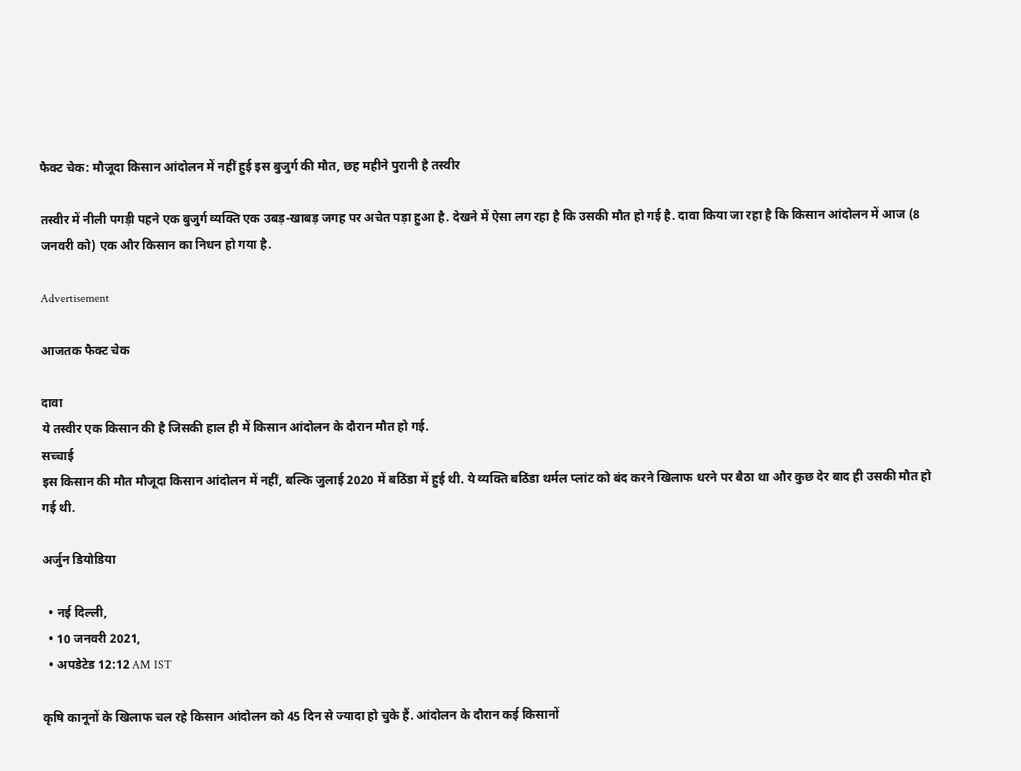फैक्ट चेक: मौजूदा किसान आंदोलन में नहीं हुई इस बुजुर्ग की मौत, छह महीने पुरानी है तस्वीर

तस्वीर में नीली पगड़ी पहने एक बुजुर्ग व्यक्ति एक उबड़-खाबड़ जगह पर अचेत पड़ा हुआ है. देखने में ऐसा लग रहा है कि उसकी मौत हो गई है. दावा किया जा रहा है कि किसान आंदोलन में आज (8 जनवरी को) एक और किसान का निधन हो गया है.

Advertisement

आजतक फैक्ट चेक

दावा
ये तस्वीर एक किसान की है जिसकी हाल ही में किसान आंदोलन के दौरान मौत हो गई.
सच्चाई
इस किसान की मौत मौजूदा किसान आंदोलन में नहीं, बल्कि जुलाई 2020 में बठिंडा में हुई थी. ये व्यक्ति बठिंडा थर्मल प्लांट को बंद करने खिलाफ धरने पर बैठा था और कुछ देर बाद ही उसकी मौत हो गई थी.

अर्जुन डियोडिया

  • नई दिल्ली,
  • 10 जनवरी 2021,
  • अपडेटेड 12:12 AM IST

कृषि कानूनों के खिलाफ चल रहे किसान आंदोलन को 45 दिन से ज्यादा हो चुके हैं. आंदोलन के दौरान कई किसानों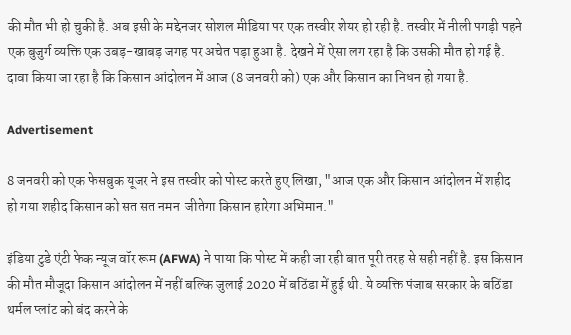की मौत भी हो चुकी है. अब इसी के मद्देनजर सोशल मीडिया पर एक तस्वीर शेयर हो रही है. तस्वीर में नीली पगड़ी पहने एक बुजुर्ग व्यक्ति एक उबड़-खाबड़ जगह पर अचेत पड़ा हुआ है. देखने में ऐसा लग रहा है कि उसकी मौत हो गई है. दावा किया जा रहा है कि किसान आंदोलन में आज (8 जनवरी को) एक और किसान का निधन हो गया है.

Advertisement

8 जनवरी को एक फेसबुक यूजर ने इस तस्वीर को पोस्ट करते हुए लिखा, "आज एक और किसान आंदोलन में शहीद हो गया शहीद किसान को सत सत नमन  जीतेगा किसान हारेगा अभिमान."

इंडिया टुडे एंटी फेक न्यूज वॉर रूम (AFWA) ने पाया कि पोस्ट में कही जा रही बात पूरी तरह से सही नहीं है. इस किसान की मौत मौजूदा किसान आंदोलन में नहीं बल्कि जुलाई 2020 में बठिंडा में हुई थी. ये व्यक्ति पंजाब सरकार के बठिंडा थर्मल प्लांट को बंद करने के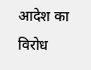आदेश का विरोध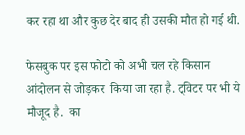कर रहा था और कुछ देर बाद ही उसकी मौत हो गई थी.

फेसबुक पर इस फोटो को अभी चल रहे किसान आंदोलन से जोड़कर  किया जा रहा है. ट्विटर पर भी ये मौजूद है.  का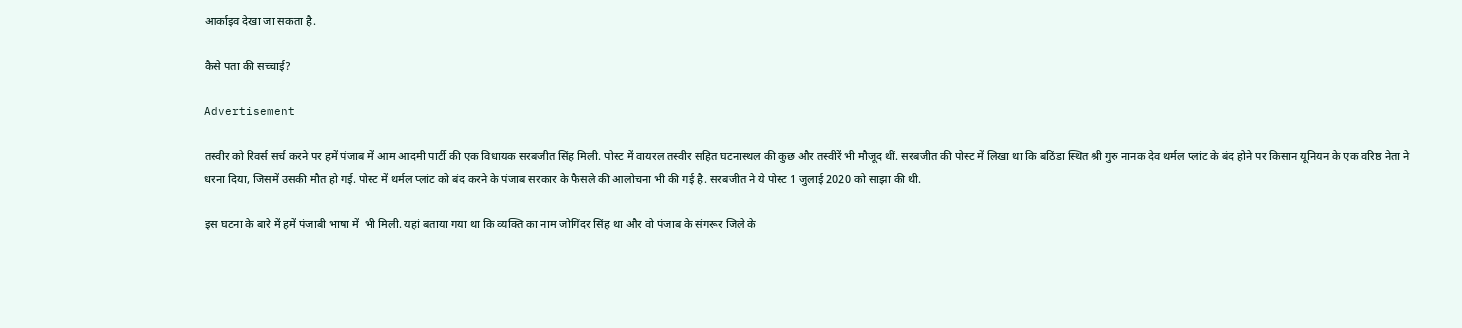आर्काइव देखा जा सकता है.

कैसे पता की सच्चाई?

Advertisement

तस्वीर को रिवर्स सर्च करने पर हमें पंजाब में आम आदमी पार्टी की एक विधायक सरबजीत सिंह मिली. पोस्ट में वायरल तस्वीर सहित घटनास्थल की कुछ और तस्वीरें भी मौजूद थीं. सरबजीत की पोस्ट में लिखा था कि बठिंडा स्थित श्री गुरु नानक देव थर्मल प्लांट के बंद होने पर किसान यूनियन के एक वरिष्ठ नेता ने धरना दिया, जिसमें उसकी मौत हो गई. पोस्ट में थर्मल प्लांट को बंद करने के पंजाब सरकार के फैसले की आलोचना भी की गई है. सरबजीत ने ये पोस्ट 1 जुलाई 2020 को साझा की थी.

इस घटना के बारे में हमें पंजाबी भाषा में  भी मिली. यहां बताया गया था कि व्यक्ति का नाम जोगिंदर सिंह था और वो पंजाब के संगरूर जिले के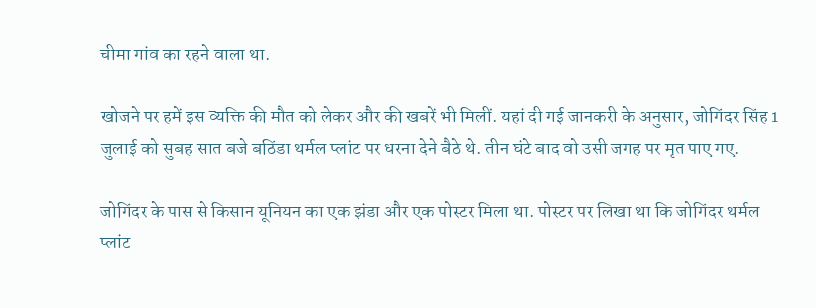चीमा गांव का रहने वाला था.

खोजने पर हमें इस व्यक्ति की मौत को लेकर और की खबरें भी मिलीं. यहां दी गई जानकरी के अनुसार, जोगिंदर सिंह 1 जुलाई को सुबह सात बजे बठिंडा थर्मल प्लांट पर धरना देने बैठे थे. तीन घंटे बाद वो उसी जगह पर मृत पाए गए.

जोगिंदर के पास से किसान यूनियन का एक झंडा और एक पोस्टर मिला था. पोस्टर पर लिखा था कि जोगिंदर थर्मल प्लांट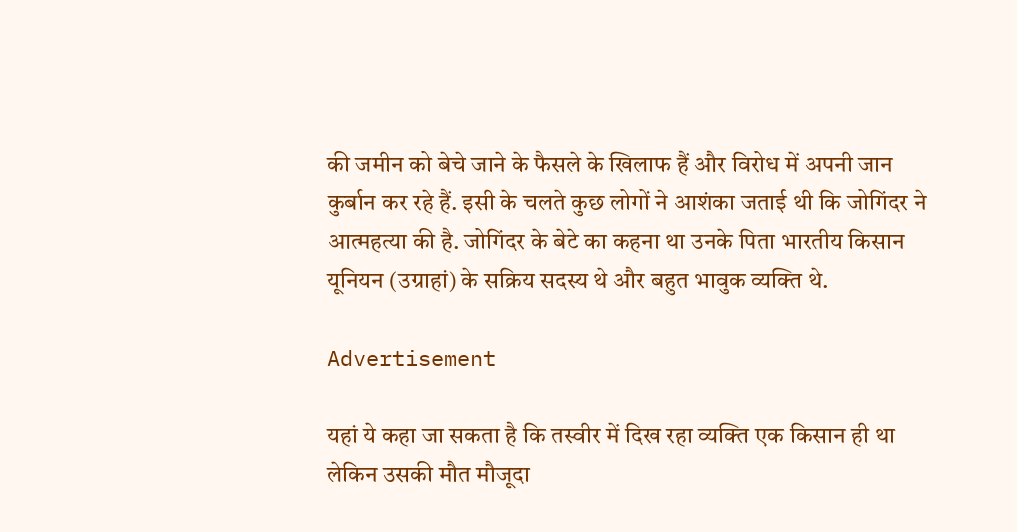की जमीन को बेचे जाने के फैसले के खिलाफ हैं और विरोध में अपनी जान कुर्बान कर रहे हैं. इसी के चलते कुछ लोगों ने आशंका जताई थी कि जोगिंदर ने आत्महत्या की है. जोगिंदर के बेटे का कहना था उनके पिता भारतीय किसान यूनियन (उग्राहां) के सक्रिय सदस्य थे और बहुत भावुक व्यक्ति थे.

Advertisement

यहां ये कहा जा सकता है कि तस्वीर में दिख रहा व्यक्ति एक किसान ही था लेकिन उसकी मौत मौजूदा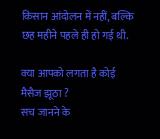किसान आंदोलन में नहीं, बल्कि छह महीने पहले ही हो गई थी.

क्या आपको लगता है कोई मैसैज झूठा ?
सच जानने के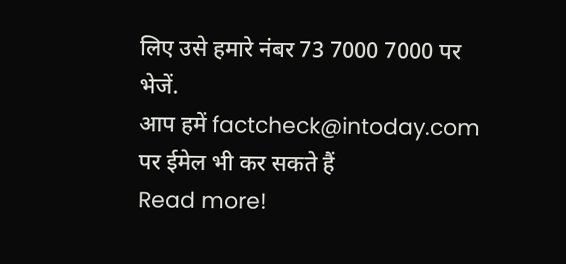लिए उसे हमारे नंबर 73 7000 7000 पर भेजें.
आप हमें factcheck@intoday.com पर ईमेल भी कर सकते हैं
Read more!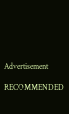Advertisement

RECOMMENDED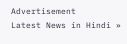Advertisement
Latest News in Hindi »